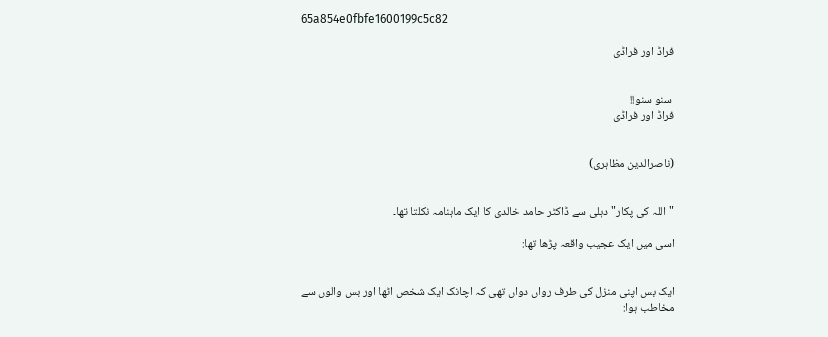65a854e0fbfe1600199c5c82

فراڈ اور فراڈی


 سنو سنو!!
فراڈ اور فراڈی


(ناصرالدین مظاہری)


"اللہ کی پکار" دہلی سے ڈاکٹر حامد خالدی کا ایک ماہنامہ نکلتا تھا۔

اسی میں ایک عجیب واقعہ پڑھا تھا:


ایک بس اپنی منزل کی طرف رواں دواں تھی کہ اچانک ایک شخص اٹھا اور بس والوں سے مخاطب ہوا: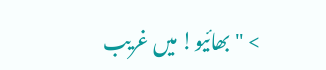> "بھائیو! میں غریب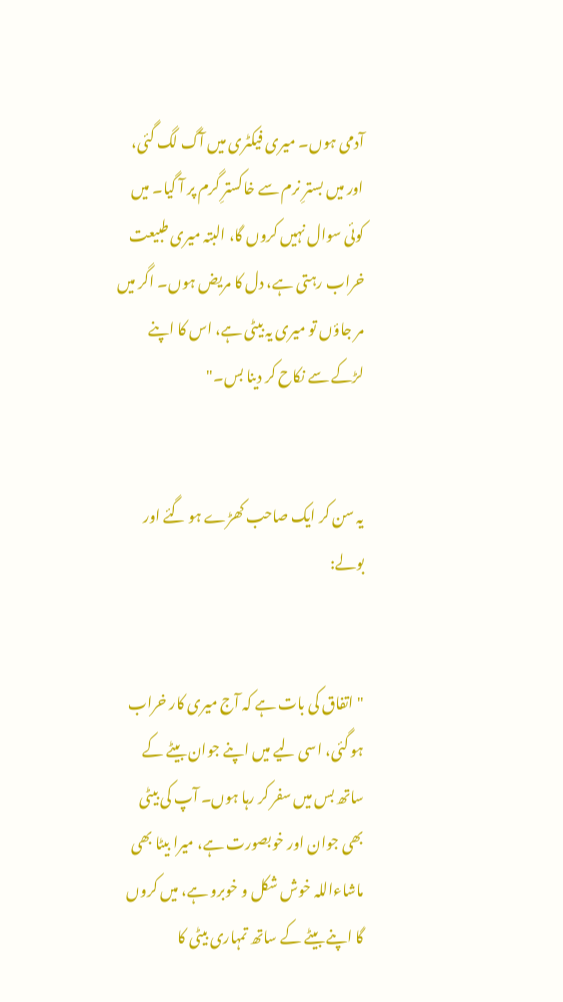آدمی ہوں۔ میری فیکٹری میں آگ لگ گئی، اور میں بسترِ نرم سے خاکسترِ گرم پر آ گیا۔ میں کوئی سوال نہیں کروں گا، البتہ میری طبیعت خراب رہتی ہے، دل کا مریض ہوں۔ اگر میں مر جاؤں تو میری یہ بیٹی ہے، اس کا اپنے لڑکے سے نکاح کر دینا بس۔"


یہ سن کر ایک صاحب کھڑے ہو گئے اور بولے:


"اتفاق کی بات ہے کہ آج میری کار خراب ہو گئی، اسی لیے میں اپنے جوان بیٹے کے ساتھ بس میں سفر کر رہا ہوں۔ آپ کی بیٹی بھی جوان اور خوبصورت ہے، میرا بیٹا بھی ماشاءاللہ خوش شکل و خوبرو ہے، میں کروں گا اپنے بیٹے کے ساتھ تمہاری بیٹی کا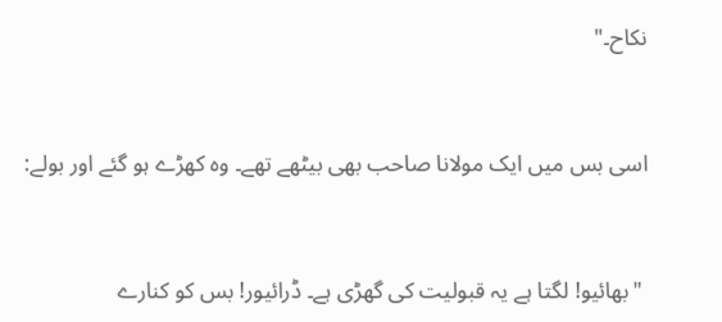نکاح۔"


اسی بس میں ایک مولانا صاحب بھی بیٹھے تھے۔ وہ کھڑے ہو گئے اور بولے:


 "بھائیو! لگتا ہے یہ قبولیت کی گھڑی ہے۔ ڈرائیور! بس کو کنارے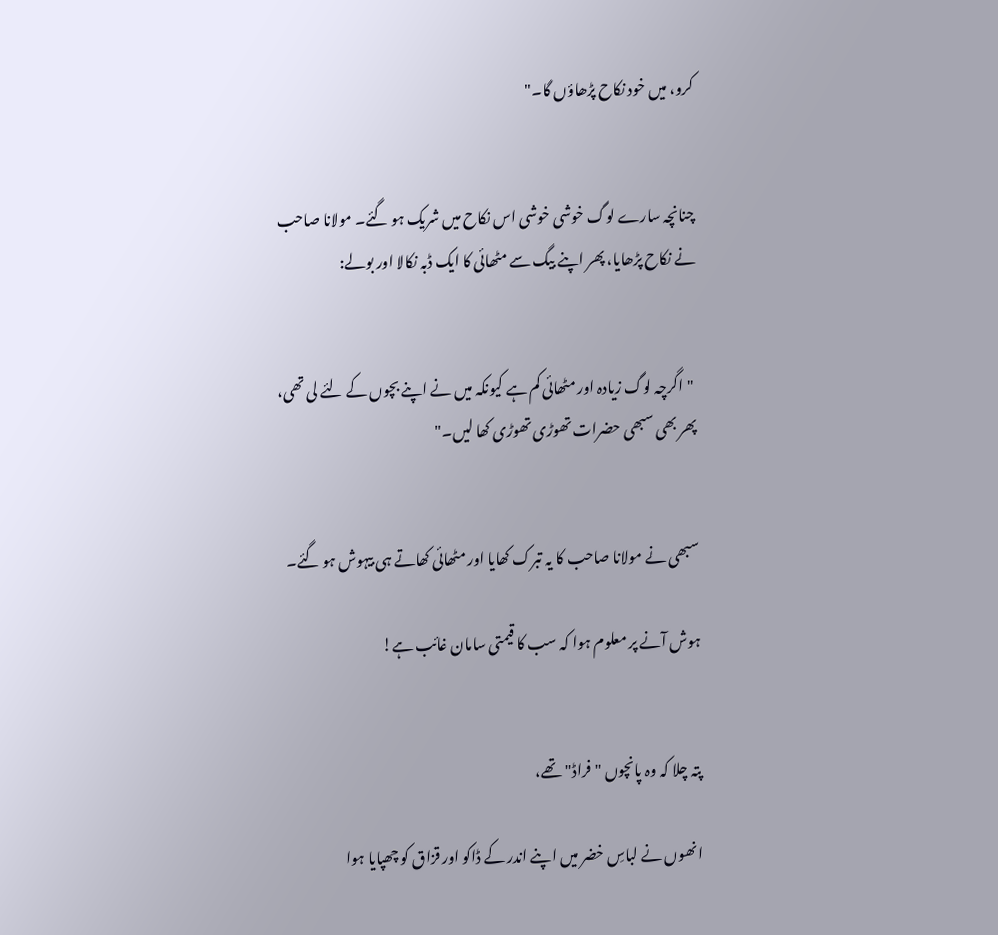کرو، میں خود نکاح پڑھاؤں گا۔"


چنانچہ سارے لوگ خوشی خوشی اس نکاح میں شریک ہو گئے۔ مولانا صاحب نے نکاح پڑھایا، پھر اپنے بیگ سے مٹھائی کا ایک ڈبہ نکالا اور بولے:


 "اگرچہ لوگ زیادہ اور مٹھائی کم ہے کیونکہ میں نے اپنے بچوں کے لئے لی تھی، پھر بھی سبھی حضرات تھوڑی تھوڑی کھا لیں۔"


سبھی نے مولانا صاحب کا یہ تبرک کھایا اور مٹھائی کھاتے ہی بیہوش ہو گئے۔

ہوش آنے پر معلوم ہوا کہ سب کا قیمتی سامان غائب ہے!


پتہ چلا کہ وہ پانچوں "فراڈ" تھے،

انھوں نے لباسِ خضر میں اپنے اندر کے ڈاکو اور قزاق کو چھپایا ہوا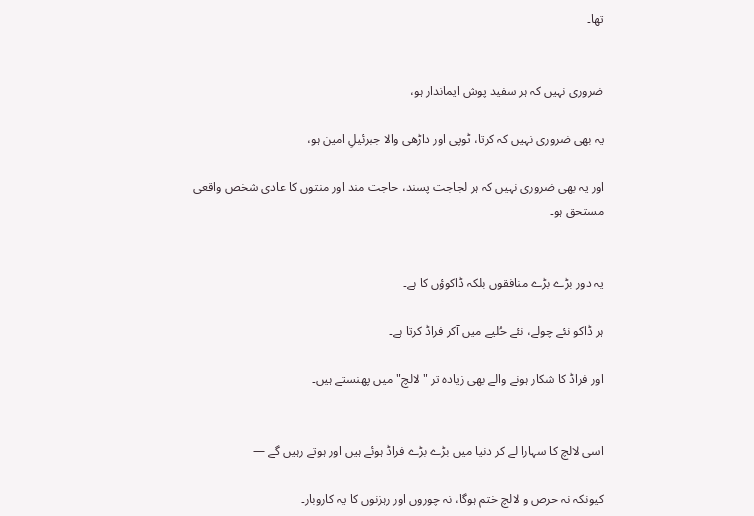تھا۔


ضروری نہیں کہ ہر سفید پوش ایماندار ہو،

یہ بھی ضروری نہیں کہ کرتا، ٹوپی اور داڑھی والا جبرئیلِ امین ہو،

اور یہ بھی ضروری نہیں کہ ہر لجاجت پسند، حاجت مند اور منتوں کا عادی شخص واقعی مستحق ہو۔


یہ دور بڑے بڑے منافقوں بلکہ ڈاکوؤں کا ہے۔

ہر ڈاکو نئے چولے، نئے حُلیے میں آکر فراڈ کرتا ہے۔

اور فراڈ کا شکار ہونے والے بھی زیادہ تر "لالچ" میں پھنستے ہیں۔


اسی لالچ کا سہارا لے کر دنیا میں بڑے بڑے فراڈ ہوئے ہیں اور ہوتے رہیں گے —

کیونکہ نہ حرص و لالچ ختم ہوگا، نہ چوروں اور رہزنوں کا یہ کاروبار۔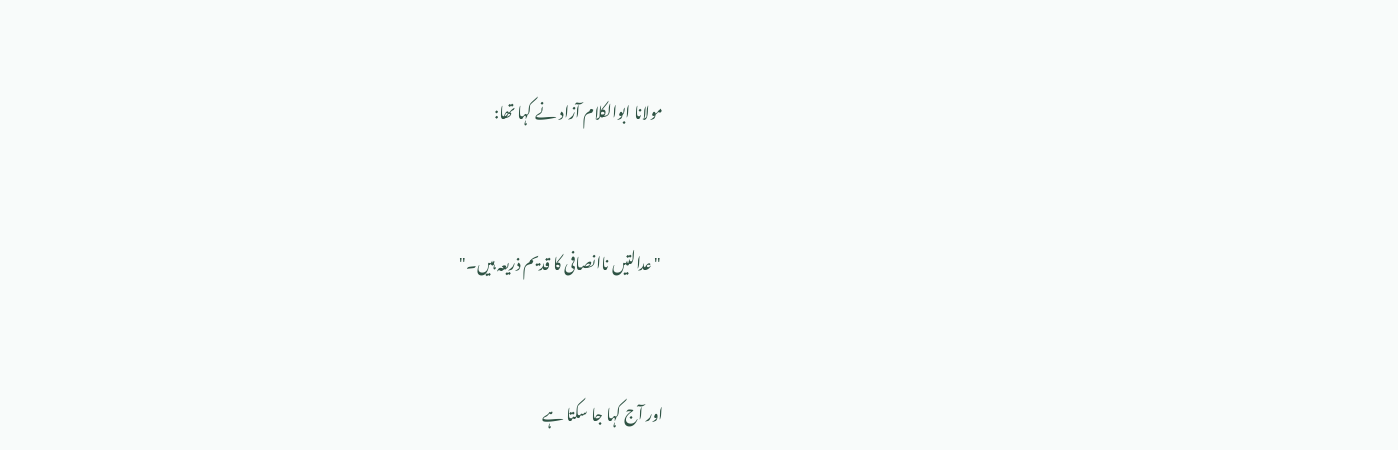مولانا ابوالکلام آزاد نے کہا تھا:


 "عدالتیں ناانصافی کا قدیم ذریعہ ہیں۔"


اور آج کہا جا سکتا ہے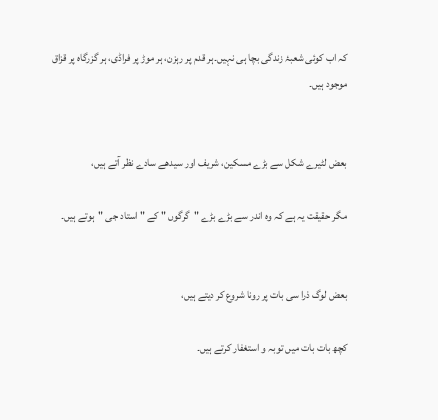کہ اب کوئی شعبۂ زندگی بچا ہی نہیں۔ہر قدم پر رہزن، ہر موڑ پر فراڈی، ہر گزرگاہ پر قزاق موجود ہیں۔


بعض لٹیرے شکل سے بڑے مسکین، شریف اور سیدھے سادے نظر آتے ہیں،

مگر حقیقت یہ ہے کہ وہ اندر سے بڑے بڑے "گرگوں " کے " استاد جی "ہوتے ہیں۔


بعض لوگ ذرا سی بات پر رونا شروع کر دیتے ہیں،

کچھ بات بات میں توبہ و استغفار کرتے ہیں۔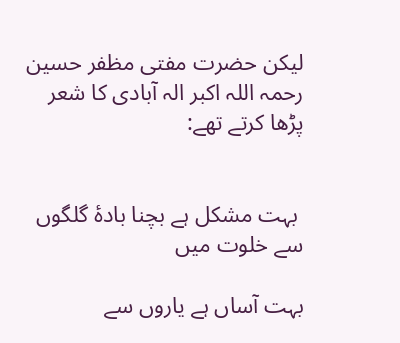لیکن حضرت مفتی مظفر حسین رحمہ اللہ اکبر الہ آبادی کا شعر پڑھا کرتے تھے:


 بہت مشکل ہے بچنا بادۂ گلگوں سے خلوت میں

بہت آساں ہے یاروں سے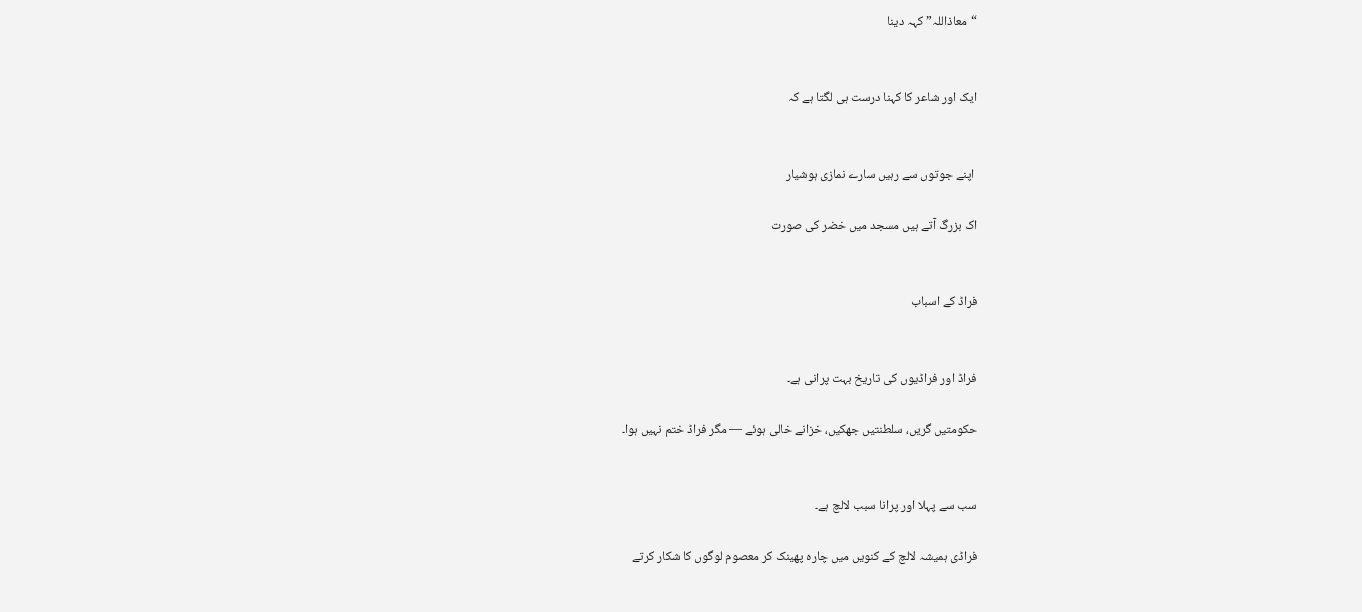“معاذاللہ” کہہ دینا


ایک اور شاعر کا کہنا درست ہی لگتا ہے کہ


 اپنے جوتوں سے رہیں سارے نمازی ہوشیار

اک بزرگ آتے ہیں مسجد میں خضر کی صورت


فراڈ کے اسباب


فراڈ اور فراڈیوں کی تاریخ بہت پرانی ہے۔

حکومتیں گریں، سلطنتیں جھکیں، خزانے خالی ہوئے — مگر فراڈ ختم نہیں ہوا۔


سب سے پہلا اور پرانا سبب لالچ ہے۔

فراڈی ہمیشہ لالچ کے کنویں میں چارہ پھینک کر معصوم لوگوں کا شکار کرتے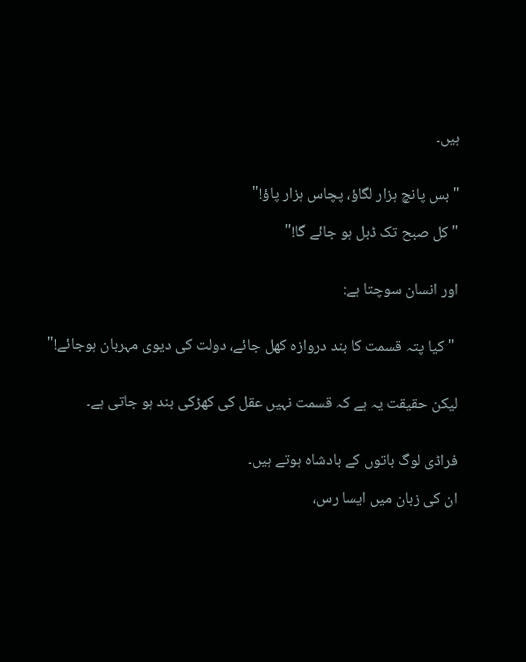ہیں۔


"بس پانچ ہزار لگاؤ، پچاس ہزار پاؤ!"

"کل صبح تک ڈبل ہو جائے گا!"


اور انسان سوچتا ہے:


 "کیا پتہ قسمت کا بند دروازہ کھل جائے، دولت کی دیوی مہربان ہوجائے!"


لیکن حقیقت یہ ہے کہ قسمت نہیں عقل کی کھڑکی بند ہو جاتی ہے۔


فراڈی لوگ باتوں کے بادشاہ ہوتے ہیں۔

ان کی زبان میں ایسا رس،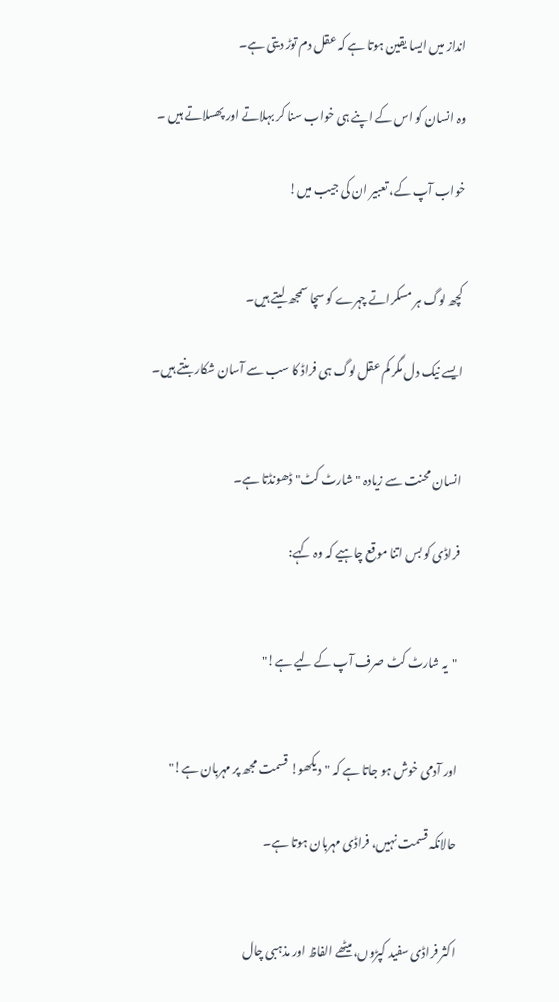انداز میں ایسا یقین ہوتا ہے کہ عقل دم توڑ دیتی ہے۔

وہ انسان کو اس کے اپنے ہی خواب سنا کر بہلاتے اور پھسلاتے ہیں ۔

خواب آپ کے، تعبیر ان کی جیب میں!


کچھ لوگ ہر مسکراتے چہرے کو سچا سمجھ لیتے ہیں۔

ایسے نیک دل مگر کم عقل لوگ ہی فراڈ کا سب سے آسان شکار بنتے ہیں۔


انسان محنت سے زیادہ "شارٹ کٹ" ڈھونڈتا ہے۔

فراڈی کو بس اتنا موقع چاہیے کہ وہ کہے:


 "یہ شارٹ کٹ صرف آپ کے لیے ہے!"


اور آدمی خوش ہو جاتا ہے کہ "دیکھو! قسمت مجھ پر مہربان ہے!"

حالانکہ قسمت نہیں، فراڈی مہربان ہوتا ہے۔


اکثر فراڈی سفید کپڑوں، میٹھے الفاظ اور مذہبی چال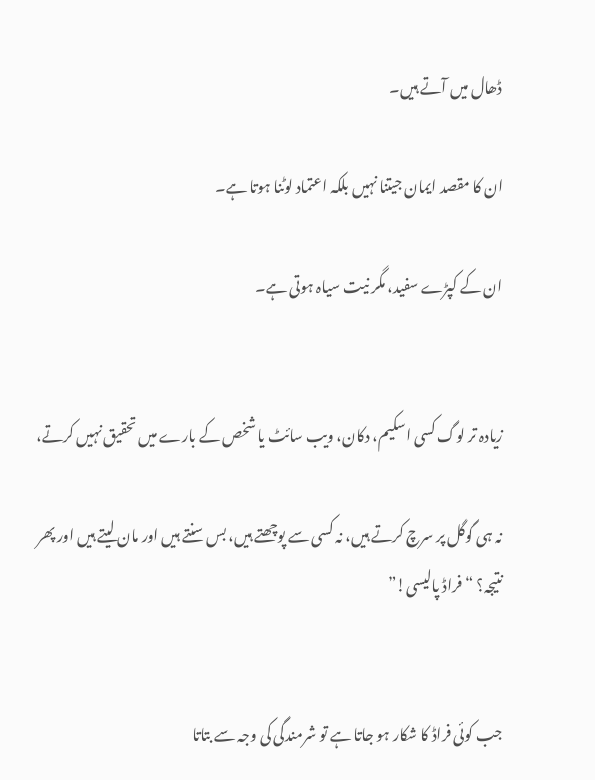ڈھال میں آتے ہیں۔

ان کا مقصد ایمان جیتنا نہیں بلکہ اعتماد لوٹنا ہوتا ہے۔

ان کے کپڑے سفید، مگر نیت سیاہ ہوتی ہے۔


زیادہ تر لوگ کسی اسکیم، دکان، ویب سائٹ یا شخص کے بارے میں تحقیق نہیں کرتے،

نہ ہی گوگل پر سرچ کرتے ہیں، نہ کسی سے پوچھتے ہیں، بس سنتے ہیں اور مان لیتے ہیں اور پھر نتیجہ؟ “فراڈ پالیسی!”


جب کوئی فراڈ کا شکار ہو جاتا ہے تو شرمندگی کی وجہ سے بتاتا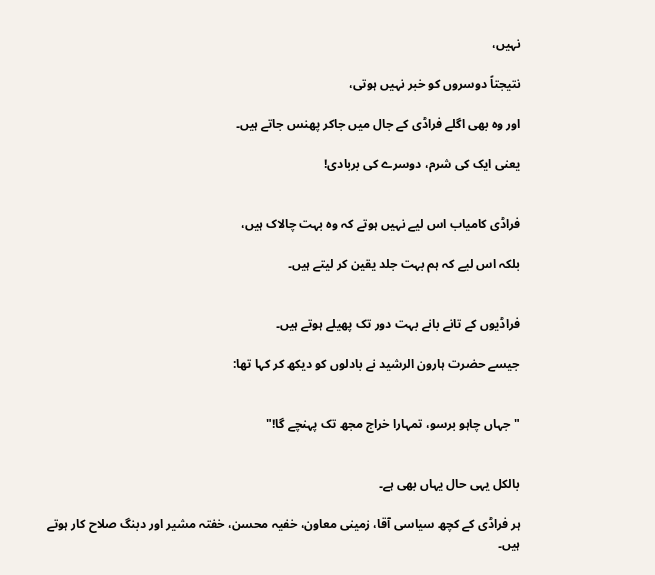نہیں،

نتیجتاً دوسروں کو خبر نہیں ہوتی،

اور وہ بھی اگلے فراڈی کے جال میں جاکر پھنس جاتے ہیں۔

یعنی ایک کی شرم، دوسرے کی بربادی!


فراڈی کامیاب اس لیے نہیں ہوتے کہ وہ بہت چالاک ہیں،

بلکہ اس لیے کہ ہم بہت جلد یقین کر لیتے ہیں۔


فراڈیوں کے تانے بانے بہت دور تک پھیلے ہوتے ہیں۔

جیسے حضرت ہارون الرشید نے بادلوں کو دیکھ کر کہا تھا:


"جہاں چاہو برسو، تمہارا خراج مجھ تک پہنچے گا!"


بالکل یہی حال یہاں بھی ہے۔

ہر فراڈی کے کچھ سیاسی آقا، زمینی معاون، خفیہ محسن، خفتہ مشیر اور دبنگ صلاح کار ہوتے ہیں۔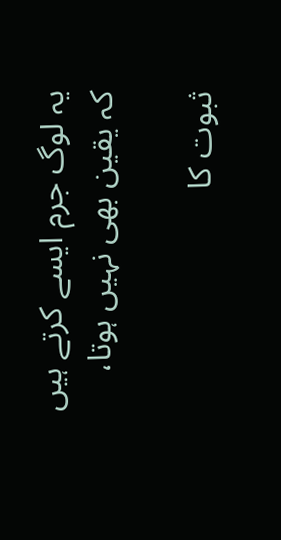یہ لوگ جرم ایسے کرتے ہیں کہ یقین بھی نہیں ہوتا،

ثبوت کا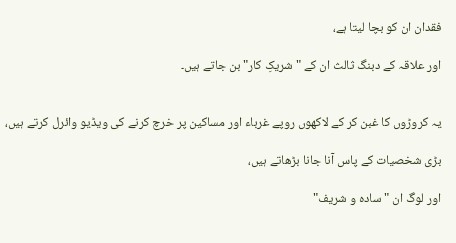فقدان ان کو بچا لیتا ہے،

اور علاقہ کے دبنگ ثالث ان کے "شریکِ کار" بن جاتے ہیں۔


یہ کروڑوں کا غبن کر کے لاکھوں روپے غرباء اور مساکین پر خرچ کرنے کی ویڈیو وائرل کرتے ہیں،

بڑی شخصیات کے پاس آنا جانا بڑھاتے ہیں،

اور لوگ ان "سادہ و شریف"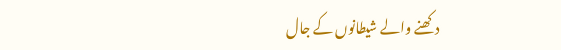دکھنے والے شیطانوں کے جال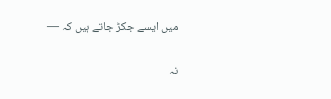میں ایسے جکڑ جاتے ہیں کہ —

نہ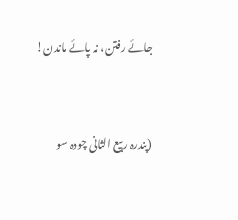جائے رفتن، نہ پائے ماندن!


(پندرہ ربیع الثانی چودہ سو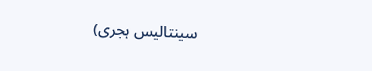سینتالیس ہجری)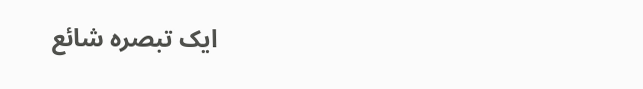ایک تبصرہ شائع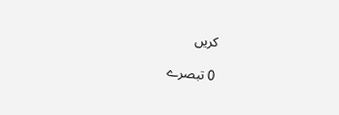کریں

0 تبصرے